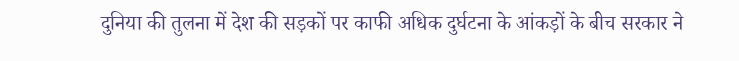दुनिया की तुलना में देश की सड़कों पर काफी अधिक दुर्घटना के आंकड़ों के बीच सरकार ने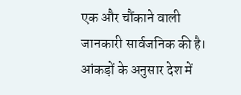एक और चौंकाने वाली जानकारी सार्वजनिक की है। आंकड़ों के अनुसार देश में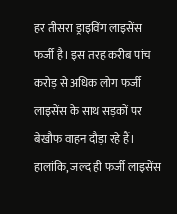हर तीसरा ड्राइविंग लाइसेंस फर्जी है। इस तरह करीब पांच करोड़ से अधिक लोग फर्जी लाइसेंस के साथ सड़कों पर बेखौफ वाहन दौड़ा रहे हैं।
हालांकि, जल्द ही फर्जी लाइसेंस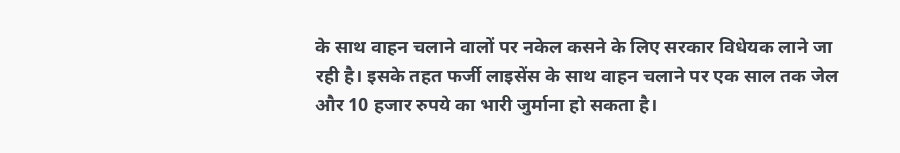के साथ वाहन चलाने वालों पर नकेल कसने के लिए सरकार विधेयक लाने जा रही है। इसके तहत फर्जी लाइसेंस के साथ वाहन चलाने पर एक साल तक जेल और 10 हजार रुपये का भारी जुर्माना हो सकता है।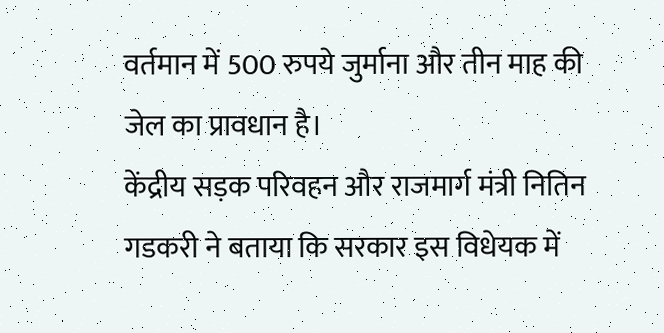वर्तमान में 500 रुपये जुर्माना और तीन माह की जेल का प्रावधान है।
केंद्रीय सड़क परिवहन और राजमार्ग मंत्री नितिन गडकरी ने बताया कि सरकार इस विधेयक में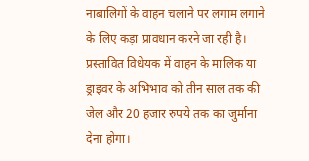नाबालिगों के वाहन चलाने पर लगाम लगाने के लिए कड़ा प्रावधान करने जा रही है। प्रस्तावित विधेयक में वाहन के मालिक या ड्राइवर के अभिभाव को तीन साल तक की जेल और 20 हजार रुपये तक का जुर्माना देना होगा।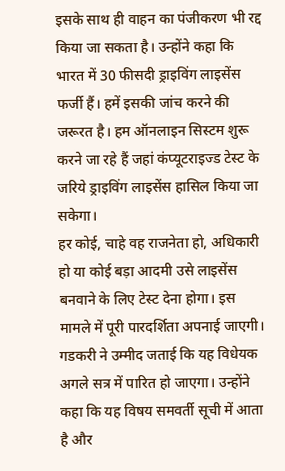इसके साथ ही वाहन का पंजीकरण भी रद्द किया जा सकता है। उन्होंने कहा कि भारत में 30 फीसदी ड्राइविंग लाइसेंस फर्जी हैं। हमें इसकी जांच करने की जरूरत है। हम ऑनलाइन सिस्टम शुरू करने जा रहे हैं जहां कंप्यूटराइज्ड टेस्ट के जरिये ड्राइविंग लाइसेंस हासिल किया जा सकेगा।
हर कोई, चाहे वह राजनेता हो, अधिकारी हो या कोई बड़ा आदमी उसे लाइसेंस बनवाने के लिए टेस्ट देना होगा। इस मामले में पूरी पारदर्शिता अपनाई जाएगी।
गडकरी ने उम्मीद जताई कि यह विधेयक अगले सत्र में पारित हो जाएगा। उन्होंने कहा कि यह विषय समवर्ती सूची में आता है और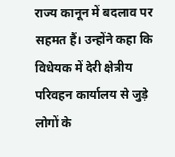राज्य कानून में बदलाव पर सहमत हैं। उन्होंने कहा कि विधेयक में देरी क्षेत्रीय परिवहन कार्यालय से जुड़े लोगों के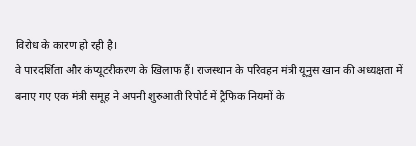विरोध के कारण हो रही है।
वे पारदर्शिता और कंप्यूटरीकरण के खिलाफ हैं। राजस्थान के परिवहन मंत्री यूनुस खान की अध्यक्षता में बनाए गए एक मंत्री समूह ने अपनी शुरुआती रिपोर्ट में ट्रैफिक नियमों के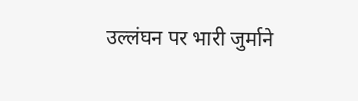उल्लंघन पर भारी जुर्माने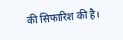की सिफारिश की है।